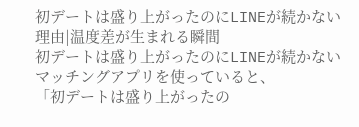初デートは盛り上がったのにLINEが続かない理由|温度差が生まれる瞬間
初デートは盛り上がったのにLINEが続かない
マッチングアプリを使っていると、
「初デートは盛り上がったの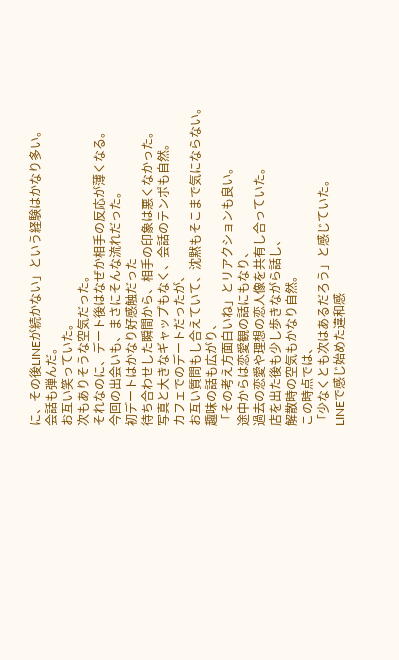に、その後LINEが続かない」という経験はかなり多い。
会話も弾んだ。
お互い笑っていた。
次もありそうな空気だった。
それなのに、デート後はなぜか相手の反応が薄くなる。
今回の出会いも、まさにそんな流れだった。
初デートはかなり好感触だった
待ち合わせした瞬間から、相手の印象は悪くなかった。
写真と大きなギャップもなく、会話のテンポも自然。
カフェでのデートだったが、
お互い質問もし合えていて、沈黙もそこまで気にならない。
趣味の話も広がり、
「その考え方面白いね」とリアクションも良い。
途中からは恋愛観の話にもなり、
過去の恋愛や理想の恋人像を共有し合っていた。
店を出た後も少し歩きながら話し、
解散時の空気もかなり自然。
この時点では、
「少なくとも次はあるだろう」と感じていた。
LINEで感じ始めた違和感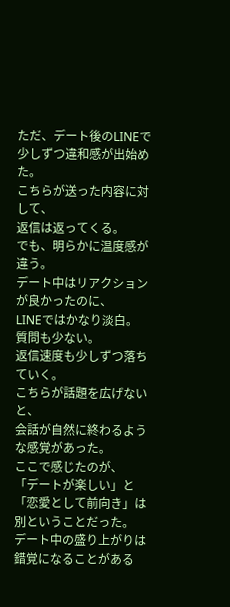ただ、デート後のLINEで少しずつ違和感が出始めた。
こちらが送った内容に対して、
返信は返ってくる。
でも、明らかに温度感が違う。
デート中はリアクションが良かったのに、
LINEではかなり淡白。
質問も少ない。
返信速度も少しずつ落ちていく。
こちらが話題を広げないと、
会話が自然に終わるような感覚があった。
ここで感じたのが、
「デートが楽しい」と「恋愛として前向き」は別ということだった。
デート中の盛り上がりは錯覚になることがある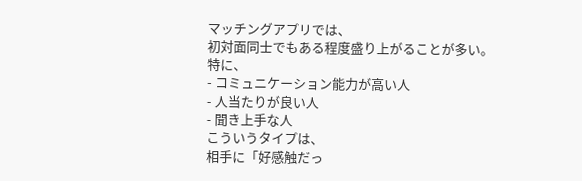マッチングアプリでは、
初対面同士でもある程度盛り上がることが多い。
特に、
- コミュニケーション能力が高い人
- 人当たりが良い人
- 聞き上手な人
こういうタイプは、
相手に「好感触だっ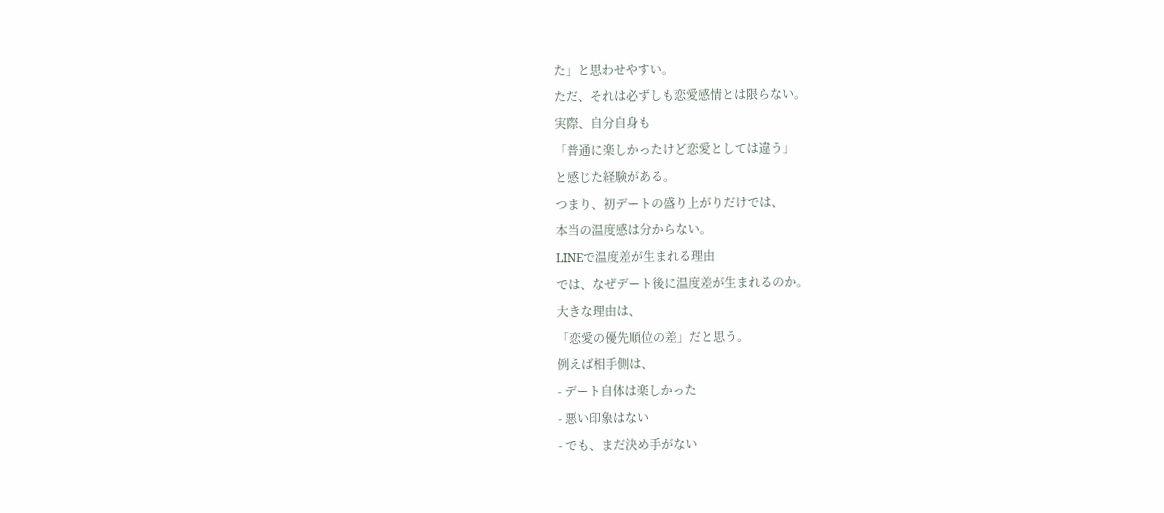た」と思わせやすい。
ただ、それは必ずしも恋愛感情とは限らない。
実際、自分自身も
「普通に楽しかったけど恋愛としては違う」
と感じた経験がある。
つまり、初デートの盛り上がりだけでは、
本当の温度感は分からない。
LINEで温度差が生まれる理由
では、なぜデート後に温度差が生まれるのか。
大きな理由は、
「恋愛の優先順位の差」だと思う。
例えば相手側は、
- デート自体は楽しかった
- 悪い印象はない
- でも、まだ決め手がない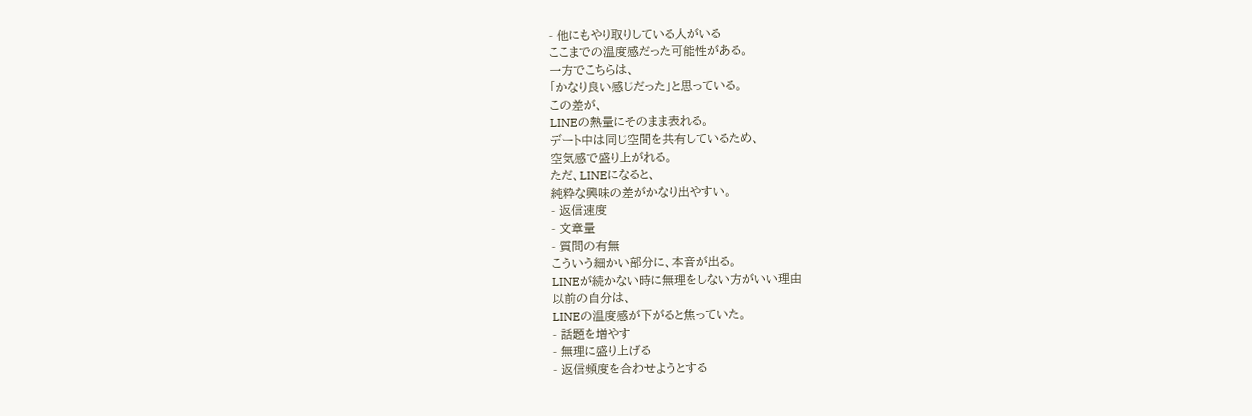- 他にもやり取りしている人がいる
ここまでの温度感だった可能性がある。
一方でこちらは、
「かなり良い感じだった」と思っている。
この差が、
LINEの熱量にそのまま表れる。
デート中は同じ空間を共有しているため、
空気感で盛り上がれる。
ただ、LINEになると、
純粋な興味の差がかなり出やすい。
- 返信速度
- 文章量
- 質問の有無
こういう細かい部分に、本音が出る。
LINEが続かない時に無理をしない方がいい理由
以前の自分は、
LINEの温度感が下がると焦っていた。
- 話題を増やす
- 無理に盛り上げる
- 返信頻度を合わせようとする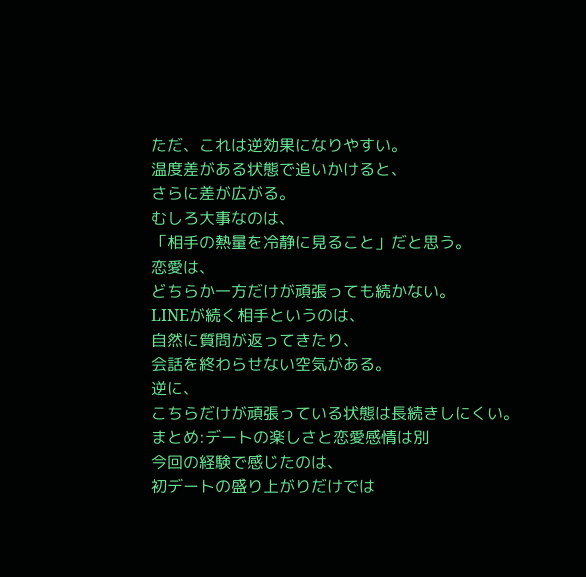ただ、これは逆効果になりやすい。
温度差がある状態で追いかけると、
さらに差が広がる。
むしろ大事なのは、
「相手の熱量を冷静に見ること」だと思う。
恋愛は、
どちらか一方だけが頑張っても続かない。
LINEが続く相手というのは、
自然に質問が返ってきたり、
会話を終わらせない空気がある。
逆に、
こちらだけが頑張っている状態は長続きしにくい。
まとめ:デートの楽しさと恋愛感情は別
今回の経験で感じたのは、
初デートの盛り上がりだけでは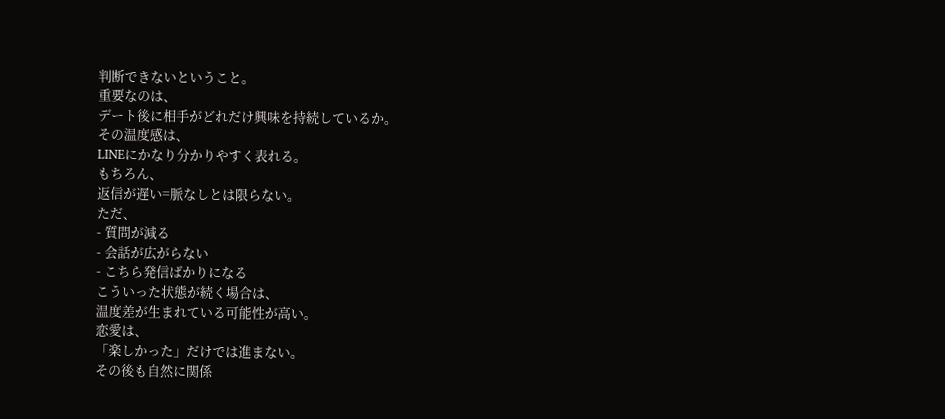判断できないということ。
重要なのは、
デート後に相手がどれだけ興味を持続しているか。
その温度感は、
LINEにかなり分かりやすく表れる。
もちろん、
返信が遅い=脈なしとは限らない。
ただ、
- 質問が減る
- 会話が広がらない
- こちら発信ばかりになる
こういった状態が続く場合は、
温度差が生まれている可能性が高い。
恋愛は、
「楽しかった」だけでは進まない。
その後も自然に関係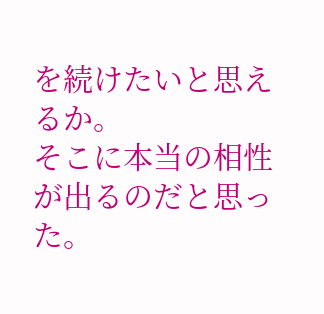を続けたいと思えるか。
そこに本当の相性が出るのだと思った。